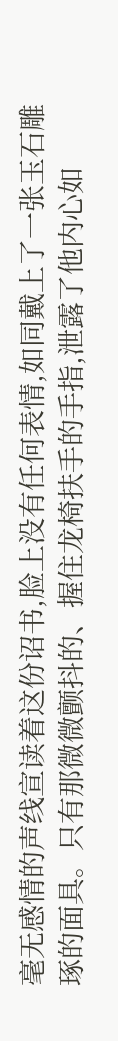毫无感情的声线宣读着这份诏书,脸上没有任何表情,如同戴上了一张玉石雕琢的面具。只有那微微颤抖的、握住龙椅扶手的手指,泄露了他内心如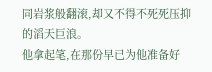同岩浆般翻滚,却又不得不死死压抑的滔天巨浪。
他拿起笔,在那份早已为他准备好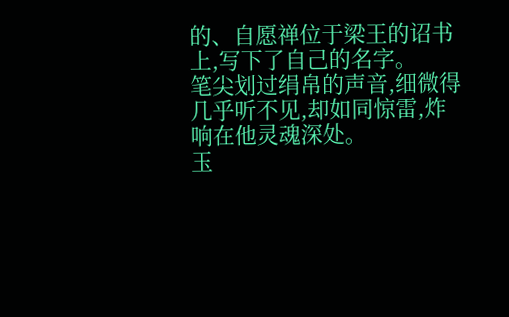的、自愿禅位于梁王的诏书上,写下了自己的名字。
笔尖划过绢帛的声音,细微得几乎听不见,却如同惊雷,炸响在他灵魂深处。
玉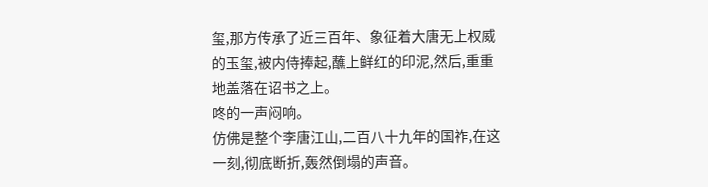玺,那方传承了近三百年、象征着大唐无上权威的玉玺,被内侍捧起,蘸上鲜红的印泥,然后,重重地盖落在诏书之上。
咚的一声闷响。
仿佛是整个李唐江山,二百八十九年的国祚,在这一刻,彻底断折,轰然倒塌的声音。